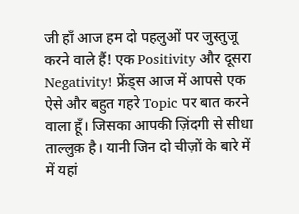जी हाँ आज हम दो पहलुओं पर जुस्तुजू करने वाले हैं! एक Positivity और दूसरा Negativity! फ्रेंड्स आज में आपसे एक ऐसे और बहुत गहरे Topic पर बात करने वाला हूँ। जिसका आपकी ज़िंदगी से सीधा ताल्लुक़ है। यानी जिन दो चीज़ों के बारे में में यहां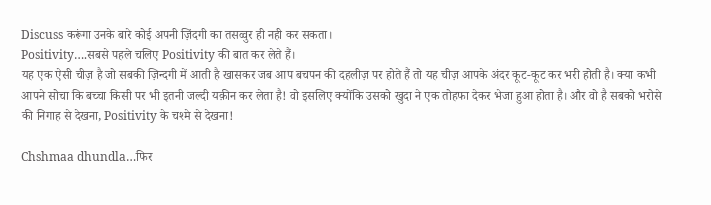Discuss करूंगा उनके बारे कोई अपनी ज़िंदगी का तसव्वुर ही नही कर सकता।
Positivity….सबसे पहले चलिए Positivity की बात कर लेते हैं।
यह एक ऐसी चीज़ है जो सबकी ज़िन्दगी में आती है खासकर जब आप बचपन की दहलीज़ पर होते हैं तो यह चीज़ आपके अंदर कूट-कूट कर भरी होती है। क्या कभी आपने सोचा कि बच्चा किसी पर भी इतनी जल्दी यक़ीन कर लेता है! वो इसलिए क्योंकि उसको खुदा ने एक तोहफा देकर भेजा हुआ होता है। और वो है सबको भरोसे की निगाह से देखना, Positivity के चश्मे से देखना!

Chshmaa dhundla…फिर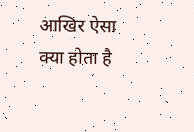आखिर ऐसा क्या होता है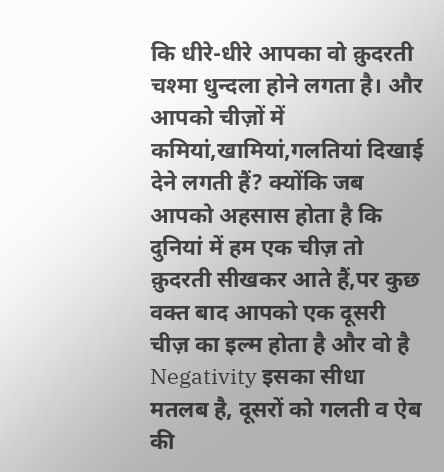कि धीरे-धीरे आपका वो क़ुदरती चश्मा धुन्दला होने लगता है। और आपको चीज़ों में कमियां,खामियां,गलतियां दिखाई देने लगती हैं? क्योंकि जब आपको अहसास होता है कि दुनियां में हम एक चीज़ तो क़ुदरती सीखकर आते हैं,पर कुछ वक्त बाद आपको एक दूसरी चीज़ का इल्म होता है और वो है Negativity इसका सीधा मतलब है, दूसरों को गलती व ऐब की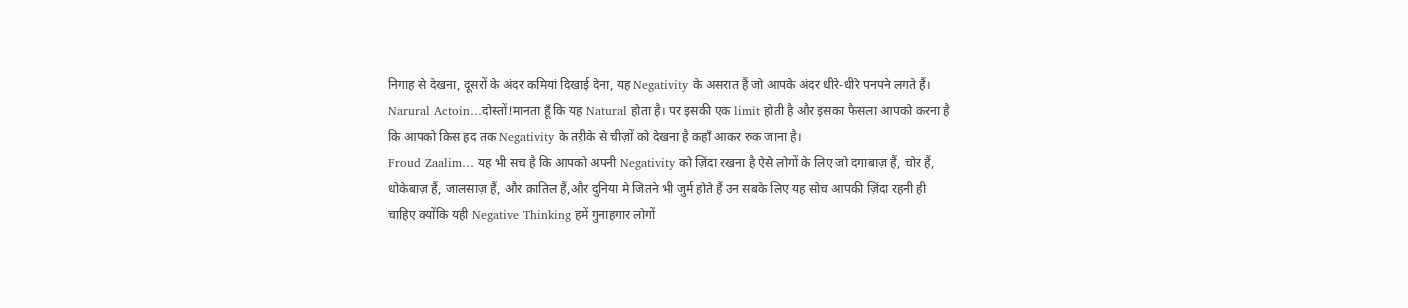निगाह से देखना, दूसरों के अंदर कमियां दिखाई देना, यह Negativity के असरात हैं जो आपके अंदर धीरे-धीरे पनपने लगते हैं।
Narural Actoin…दोस्तों!मानता हूँ कि यह Natural होता है। पर इसकी एक limit होती है और इसका फैसला आपको करना है कि आपको किस हद तक Negativity के तऱीके से चीज़ों को देखना है कहाँ आकर रुक जाना है।
Froud Zaalim… यह भी सच है कि आपको अपनी Negativity को ज़िंदा रखना है ऐसे लोगों के लिए जो दगाबाज़ हैं, चोर हैं, धोकेबाज़ हैं, जालसाज़ हैं, और क़ातिल हैं,और दुनिया मे जितने भी जुर्म होते हैं उन सबके लिए यह सोच आपकी ज़िंदा रहनी ही चाहिए क्योंकि यही Negative Thinking हमें गुनाहगार लोगों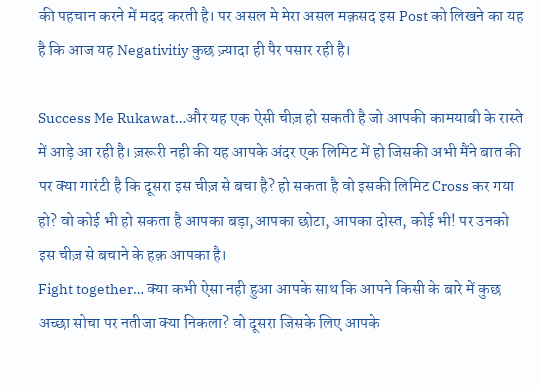की पहचान करने में मदद करती है। पर असल मे मेरा असल मक़सद इस Post को लिखने का यह है कि आज यह Negativitiy कुछ ज़्यादा ही पैर पसार रही है।

Success Me Rukawat…और यह एक ऐसी चीज़ हो सकती है जो आपकी कामयाबी के रास्ते में आड़े आ रही है। ज़रूरी नही की यह आपके अंदर एक लिमिट में हो जिसकी अभी मैंने बात की पर क्या गारंटी है कि दूसरा इस चीज़ से बचा है? हो सकता है वो इसकी लिमिट Cross कर गया हो? वो कोई भी हो सकता है आपका बड़ा,आपका छोटा, आपका दोस्त, कोई भी! पर उनको इस चीज़ से बचाने के हक़ आपका है।
Fight together… क्या कभी ऐसा नही हुआ आपके साथ कि आपने किसी के बारे में कुछ अच्छा सोचा पर नतीजा क्या निकला? वो दूसरा जिसके लिए आपके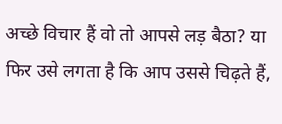अच्छे विचार हैं वो तो आपसे लड़ बैठा? या फिर उसे लगता है कि आप उससे चिढ़ते हैं,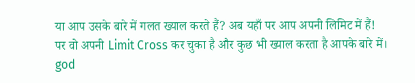या आप उसके बारे में गलत ख्याल करते हैं? अब यहाँ पर आप अपनी लिमिट में हैं! पर वो अपनी Limit Cross कर चुका है और कुछ भी ख्याल करता है आपके बारे में।
god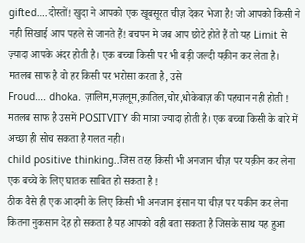gifted….दोस्तों! खुदा ने आपको एक खूबसूरत चीज़ देकर भेजा है! जो आपको किसी ने नही सिखाई आप पहले से जानते हैं! बचपन मे जब आप छोटे होते हैं तो यह Limit से ज़्यादा आपके अंदर होती है। एक बच्चा किसी पर भी बड़ी जल्दी यक़ीन कर लेता है। मतलब साफ है वो हर किसी पर भरोसा करता है, उसे
Froud…. dhoka. ज़ालिम,मज़लूम,क़ातिल,चोर,धोकेबाज़ की पहचान नही होती ! मतलब साफ है उसमें POSITVITY की मात्रा ज्यादा होती है। एक बच्चा किसी के बारे में अच्छा ही सोच सकता है गलत नही।
child positive thinking..जिस तरह किसी भी अनजान चीज़ पर यक़ीन कर लेना एक बच्चे के लिए घातक साबित हो सकता है !
ठीक वैसे ही एक आदमी के लिए किसी भी अनजान इंसान या चीज़ पर यकीन कर लेना कितना नुकसान देह हो सकता है यह आपको वही बता सकता है जिसके साथ यह हुआ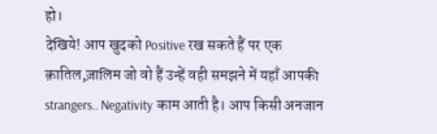हो।
देखिये! आप खुदको Positive रख सकते हैं पर एक क़ातिल,ज़ालिम जो वो हैं उन्हें वही समझने में यहाँ आपकी strangers.. Negativity काम आती है। आप किसी अनजान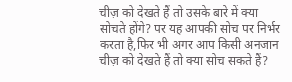चीज़ को देखते हैं तो उसके बारे में क्या सोचते होंगे? पर यह आपकी सोच पर निर्भर करता है,फिर भी अगर आप किसी अनजान चीज़ को देखते हैं तो क्या सोच सकते हैं?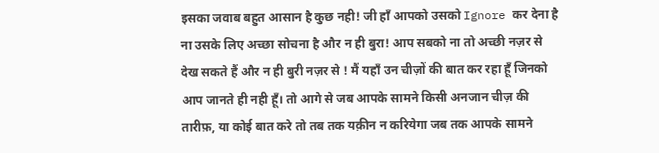इसका जवाब बहुत आसान है कुछ नही! जी हाँ आपको उसको Ignore कर देना है ना उसके लिए अच्छा सोचना है और न ही बुरा! आप सबको ना तो अच्छी नज़र से देख सकते हैं और न ही बुरी नज़र से ! मैं यहाँ उन चीज़ों की बात कर रहा हूँ जिनको आप जानते ही नही हूँ। तो आगे से जब आपके सामने किसी अनजान चीज़ की तारीफ़, या कोई बात करे तो तब तक यक़ीन न करियेगा जब तक आपके सामने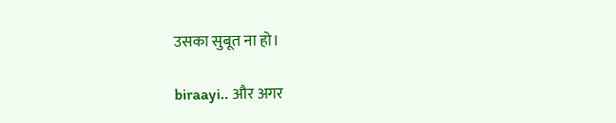उसका सुबूत ना हो।

biraayi.. और अगर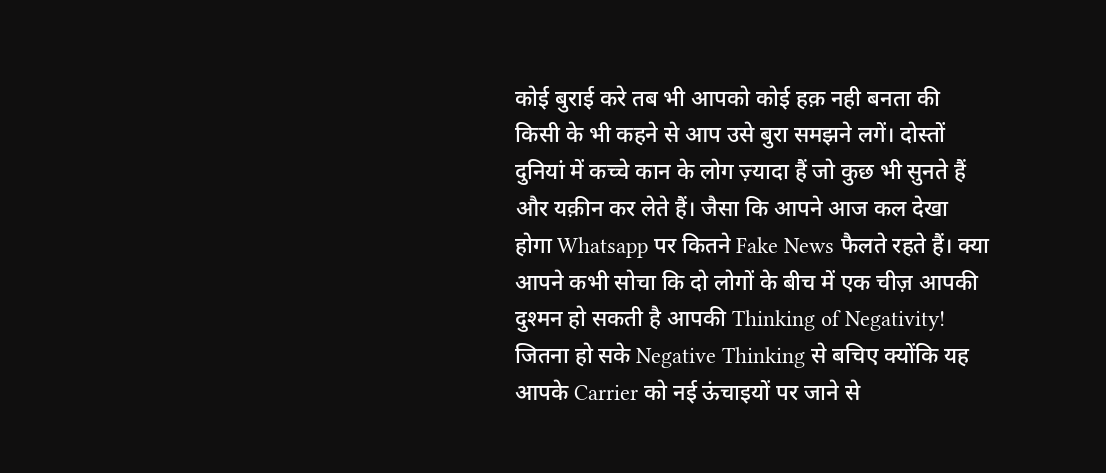कोई बुराई करे तब भी आपको कोई हक़ नही बनता की किसी के भी कहने से आप उसे बुरा समझने लगें। दोस्तों दुनियां में कच्चे कान के लोग ज़्यादा हैं जो कुछ भी सुनते हैं और यक़ीन कर लेते हैं। जैसा कि आपने आज कल देखा होगा Whatsapp पर कितने Fake News फैलते रहते हैं। क्या आपने कभी सोचा कि दो लोगों के बीच में एक चीज़ आपकी दुश्मन हो सकती है आपकी Thinking of Negativity! जितना हो सके Negative Thinking से बचिए क्योंकि यह आपके Carrier को नई ऊंचाइयों पर जाने से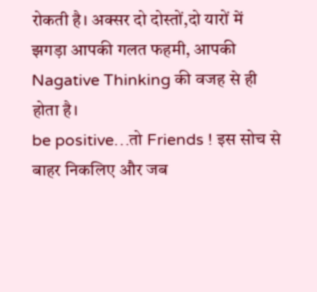रोकती है। अक्सर दो दोस्तों,दो यारों में झगड़ा आपकी गलत फहमी, आपकी Nagative Thinking की वजह से ही होता है।
be positive…तो Friends ! इस सोच से बाहर निकलिए और जब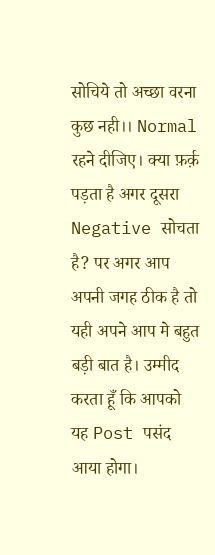सोचिये तो अच्छा वरना कुछ नही।। Normal रहने दीजिए। क्या फ़र्क़ पड़ता है अगर दूसरा Negative सोचता है? पर अगर आप अपनी जगह ठीक है तो यही अपने आप मे बहुत बड़ी बात है। उम्मीद करता हूँ कि आपको यह Post पसंद आया होगा।